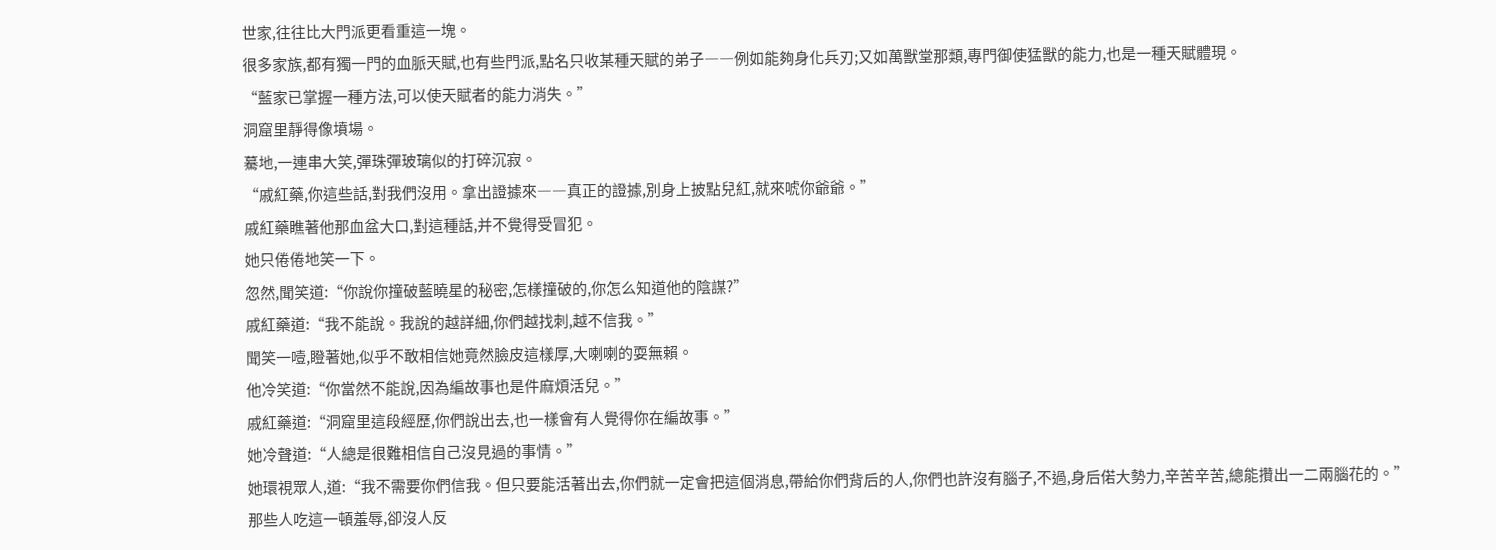世家,往往比大門派更看重這一塊。
很多家族,都有獨一門的血脈天賦,也有些門派,點名只收某種天賦的弟子――例如能夠身化兵刃;又如萬獸堂那類,專門御使猛獸的能力,也是一種天賦體現。
“藍家已掌握一種方法,可以使天賦者的能力消失。”
洞窟里靜得像墳場。
驀地,一連串大笑,彈珠彈玻璃似的打碎沉寂。
“戚紅藥,你這些話,對我們沒用。拿出證據來――真正的證據,別身上披點兒紅,就來唬你爺爺。”
戚紅藥瞧著他那血盆大口,對這種話,并不覺得受冒犯。
她只倦倦地笑一下。
忽然,聞笑道:“你說你撞破藍曉星的秘密,怎樣撞破的,你怎么知道他的陰謀?”
戚紅藥道:“我不能說。我說的越詳細,你們越找刺,越不信我。”
聞笑一噎,瞪著她,似乎不敢相信她竟然臉皮這樣厚,大喇喇的耍無賴。
他冷笑道:“你當然不能說,因為編故事也是件麻煩活兒。”
戚紅藥道:“洞窟里這段經歷,你們說出去,也一樣會有人覺得你在編故事。”
她冷聲道:“人總是很難相信自己沒見過的事情。”
她環視眾人,道:“我不需要你們信我。但只要能活著出去,你們就一定會把這個消息,帶給你們背后的人,你們也許沒有腦子,不過,身后偌大勢力,辛苦辛苦,總能攢出一二兩腦花的。”
那些人吃這一頓羞辱,卻沒人反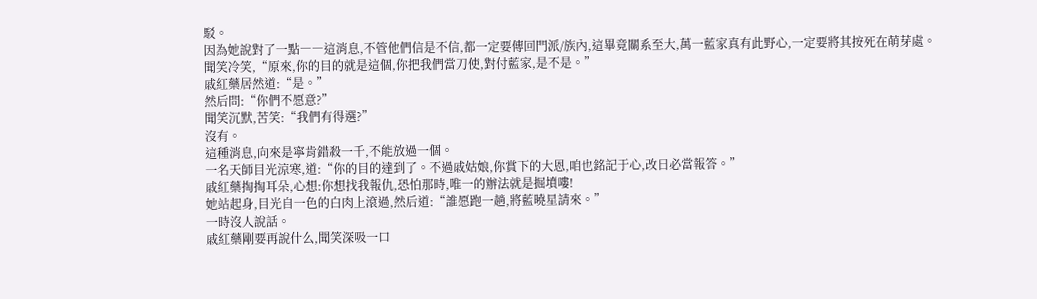駁。
因為她說對了一點――這消息,不管他們信是不信,都一定要傳回門派/族內,這畢竟關系至大,萬一藍家真有此野心,一定要將其按死在萌芽處。
聞笑冷笑,“原來,你的目的就是這個,你把我們當刀使,對付藍家,是不是。”
戚紅藥居然道:“是。”
然后問:“你們不愿意?”
聞笑沉默,苦笑:“我們有得選?”
沒有。
這種消息,向來是寧肯錯殺一千,不能放過一個。
一名天師目光涼寒,道:“你的目的達到了。不過戚姑娘,你賞下的大恩,咱也銘記于心,改日必當報答。”
戚紅藥掏掏耳朵,心想:你想找我報仇,恐怕那時,唯一的辦法就是掘墳嘍!
她站起身,目光自一色的白肉上滾過,然后道:“誰愿跑一趟,將藍曉星請來。”
一時沒人說話。
戚紅藥剛要再說什么,聞笑深吸一口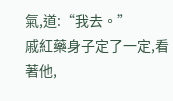氣,道:“我去。”
戚紅藥身子定了一定,看著他,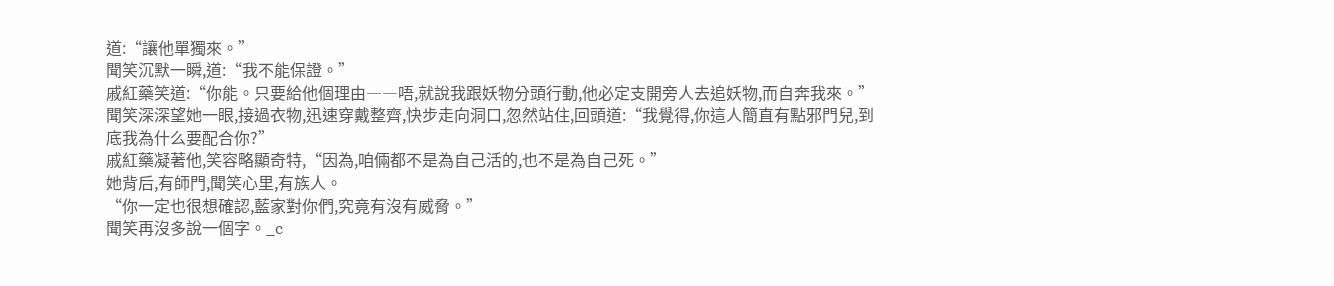道:“讓他單獨來。”
聞笑沉默一瞬,道:“我不能保證。”
戚紅藥笑道:“你能。只要給他個理由――唔,就說我跟妖物分頭行動,他必定支開旁人去追妖物,而自奔我來。”
聞笑深深望她一眼,接過衣物,迅速穿戴整齊,快步走向洞口,忽然站住,回頭道:“我覺得,你這人簡直有點邪門兒,到底我為什么要配合你?”
戚紅藥凝著他,笑容略顯奇特,“因為,咱倆都不是為自己活的,也不是為自己死。”
她背后,有師門,聞笑心里,有族人。
“你一定也很想確認,藍家對你們,究竟有沒有威脅。”
聞笑再沒多說一個字。_c